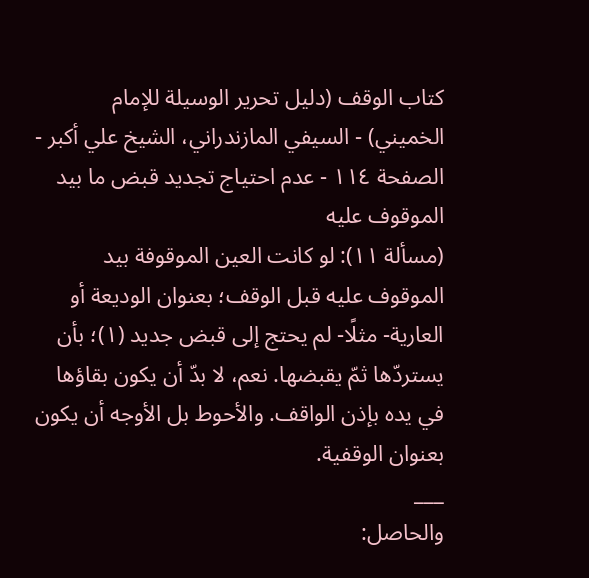كتاب الوقف (دليل تحرير الوسيلة للإمام الخميني) - السيفي المازندراني، الشيخ علي أكبر - الصفحة ١١٤ - عدم احتياج تجديد قبض ما بيد الموقوف عليه
(مسألة ١١): لو كانت العين الموقوفة بيد الموقوف عليه قبل الوقف؛ بعنوان الوديعة أو العارية- مثلًا- لم يحتج إلى قبض جديد (١)؛ بأن يستردّها ثمّ يقبضها. نعم، لا بدّ أن يكون بقاؤها في يده بإذن الواقف. والأحوط بل الأوجه أن يكون بعنوان الوقفية.
___
والحاصل: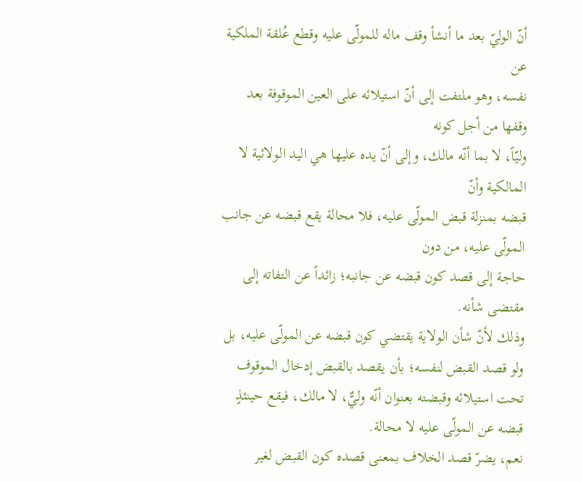أنّ الوليّ بعد ما أنشأ وقف ماله للمولّى عليه وقطع عُلقة الملكية عن
نفسه، وهو ملتفت إلى أنّ استيلائه على العين الموقوفة بعد وقفها من أجل كونه
وليّاً، لا بما أنّه مالك، وإلى أنّ يده عليها هي اليد الولائية لا المالكية وأنّ
قبضه بمنزلة قبض المولّى عليه، فلا محالة يقع قبضه عن جانب المولّى عليه، من دون
حاجة إلى قصد كون قبضه عن جانبه؛ زائداً عن التفاته إلى مقتضى شأنه.
وذلك لأنّ شأن الولاية يقتضي كون قبضه عن المولّى عليه، بل ولو قصد القبض لنفسه؛ بأن يقصد بالقبض إدخال الموقوف تحت استيلائه وقبضته بعنوان أنّه وليٌّ، لا مالك، فيقع حينئذٍ قبضه عن المولّى عليه لا محالة.
نعم، يضرّ قصد الخلاف بمعنى قصده كون القبض لغير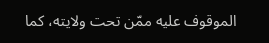الموقوف عليه ممّن تحت ولايته، كما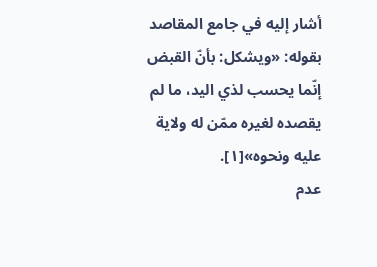أشار إليه في جامع المقاصد بقوله: «ويشكل: بأنّ القبض إنّما يحسب لذي اليد، ما لم يقصده لغيره ممّن له ولاية عليه ونحوه»[١].
عدم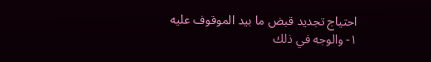احتياج تجديد قبض ما بيد الموقوف عليه
١- والوجه في ذلك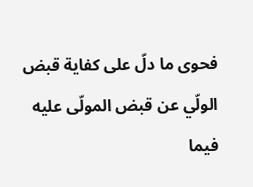فحوى ما دلّ على كفاية قبض الولّي عن قبض المولّى عليه فيما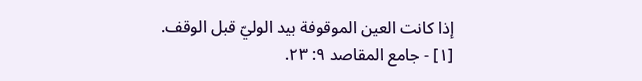إذا كانت العين الموقوفة بيد الوليّ قبل الوقف.
[١] - جامع المقاصد ٩: ٢٣.